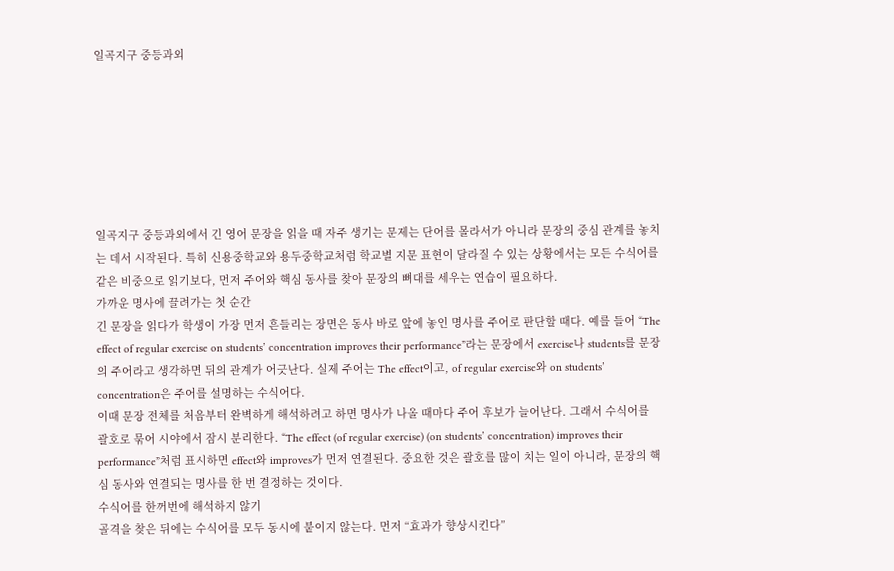일곡지구 중등과외







일곡지구 중등과외에서 긴 영어 문장을 읽을 때 자주 생기는 문제는 단어를 몰라서가 아니라 문장의 중심 관계를 놓치는 데서 시작된다. 특히 신용중학교와 용두중학교처럼 학교별 지문 표현이 달라질 수 있는 상황에서는 모든 수식어를 같은 비중으로 읽기보다, 먼저 주어와 핵심 동사를 찾아 문장의 뼈대를 세우는 연습이 필요하다.
가까운 명사에 끌려가는 첫 순간
긴 문장을 읽다가 학생이 가장 먼저 흔들리는 장면은 동사 바로 앞에 놓인 명사를 주어로 판단할 때다. 예를 들어 “The effect of regular exercise on students’ concentration improves their performance”라는 문장에서 exercise나 students를 문장의 주어라고 생각하면 뒤의 관계가 어긋난다. 실제 주어는 The effect이고, of regular exercise와 on students’ concentration은 주어를 설명하는 수식어다.
이때 문장 전체를 처음부터 완벽하게 해석하려고 하면 명사가 나올 때마다 주어 후보가 늘어난다. 그래서 수식어를 괄호로 묶어 시야에서 잠시 분리한다. “The effect (of regular exercise) (on students’ concentration) improves their performance”처럼 표시하면 effect와 improves가 먼저 연결된다. 중요한 것은 괄호를 많이 치는 일이 아니라, 문장의 핵심 동사와 연결되는 명사를 한 번 결정하는 것이다.
수식어를 한꺼번에 해석하지 않기
골격을 찾은 뒤에는 수식어를 모두 동시에 붙이지 않는다. 먼저 “효과가 향상시킨다”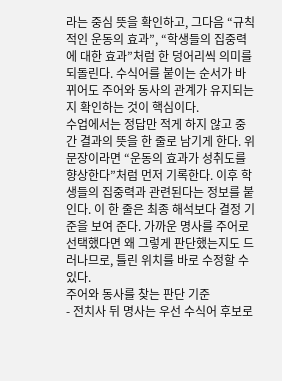라는 중심 뜻을 확인하고, 그다음 “규칙적인 운동의 효과”, “학생들의 집중력에 대한 효과”처럼 한 덩어리씩 의미를 되돌린다. 수식어를 붙이는 순서가 바뀌어도 주어와 동사의 관계가 유지되는지 확인하는 것이 핵심이다.
수업에서는 정답만 적게 하지 않고 중간 결과의 뜻을 한 줄로 남기게 한다. 위 문장이라면 “운동의 효과가 성취도를 향상한다”처럼 먼저 기록한다. 이후 학생들의 집중력과 관련된다는 정보를 붙인다. 이 한 줄은 최종 해석보다 결정 기준을 보여 준다. 가까운 명사를 주어로 선택했다면 왜 그렇게 판단했는지도 드러나므로, 틀린 위치를 바로 수정할 수 있다.
주어와 동사를 찾는 판단 기준
- 전치사 뒤 명사는 우선 수식어 후보로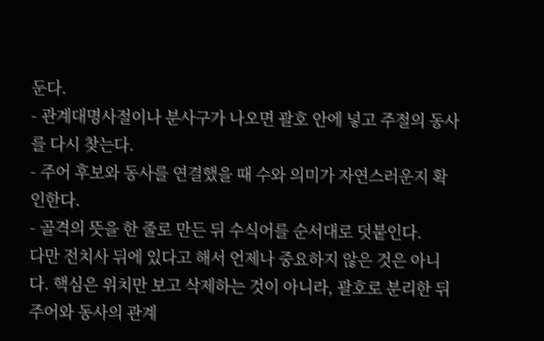둔다.
- 관계대명사절이나 분사구가 나오면 괄호 안에 넣고 주절의 동사를 다시 찾는다.
- 주어 후보와 동사를 연결했을 때 수와 의미가 자연스러운지 확인한다.
- 골격의 뜻을 한 줄로 만든 뒤 수식어를 순서대로 덧붙인다.
다만 전치사 뒤에 있다고 해서 언제나 중요하지 않은 것은 아니다. 핵심은 위치만 보고 삭제하는 것이 아니라, 괄호로 분리한 뒤 주어와 동사의 관계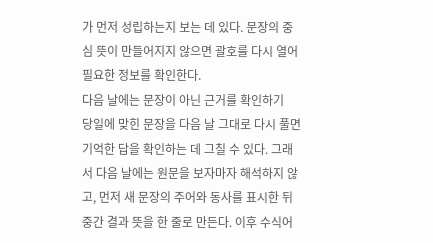가 먼저 성립하는지 보는 데 있다. 문장의 중심 뜻이 만들어지지 않으면 괄호를 다시 열어 필요한 정보를 확인한다.
다음 날에는 문장이 아닌 근거를 확인하기
당일에 맞힌 문장을 다음 날 그대로 다시 풀면 기억한 답을 확인하는 데 그칠 수 있다. 그래서 다음 날에는 원문을 보자마자 해석하지 않고, 먼저 새 문장의 주어와 동사를 표시한 뒤 중간 결과 뜻을 한 줄로 만든다. 이후 수식어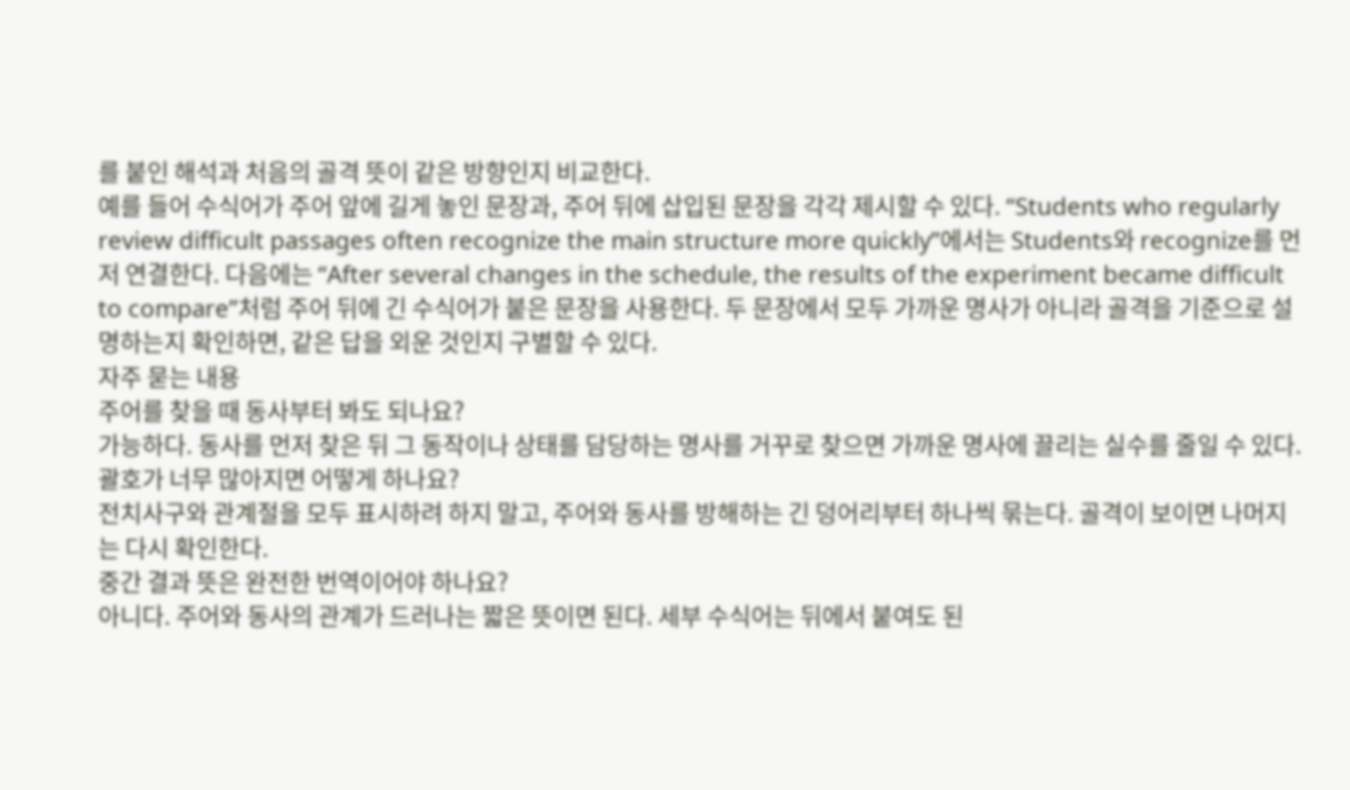를 붙인 해석과 처음의 골격 뜻이 같은 방향인지 비교한다.
예를 들어 수식어가 주어 앞에 길게 놓인 문장과, 주어 뒤에 삽입된 문장을 각각 제시할 수 있다. “Students who regularly review difficult passages often recognize the main structure more quickly”에서는 Students와 recognize를 먼저 연결한다. 다음에는 “After several changes in the schedule, the results of the experiment became difficult to compare”처럼 주어 뒤에 긴 수식어가 붙은 문장을 사용한다. 두 문장에서 모두 가까운 명사가 아니라 골격을 기준으로 설명하는지 확인하면, 같은 답을 외운 것인지 구별할 수 있다.
자주 묻는 내용
주어를 찾을 때 동사부터 봐도 되나요?
가능하다. 동사를 먼저 찾은 뒤 그 동작이나 상태를 담당하는 명사를 거꾸로 찾으면 가까운 명사에 끌리는 실수를 줄일 수 있다.
괄호가 너무 많아지면 어떻게 하나요?
전치사구와 관계절을 모두 표시하려 하지 말고, 주어와 동사를 방해하는 긴 덩어리부터 하나씩 묶는다. 골격이 보이면 나머지는 다시 확인한다.
중간 결과 뜻은 완전한 번역이어야 하나요?
아니다. 주어와 동사의 관계가 드러나는 짧은 뜻이면 된다. 세부 수식어는 뒤에서 붙여도 된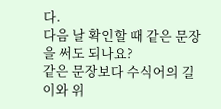다.
다음 날 확인할 때 같은 문장을 써도 되나요?
같은 문장보다 수식어의 길이와 위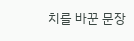치를 바꾼 문장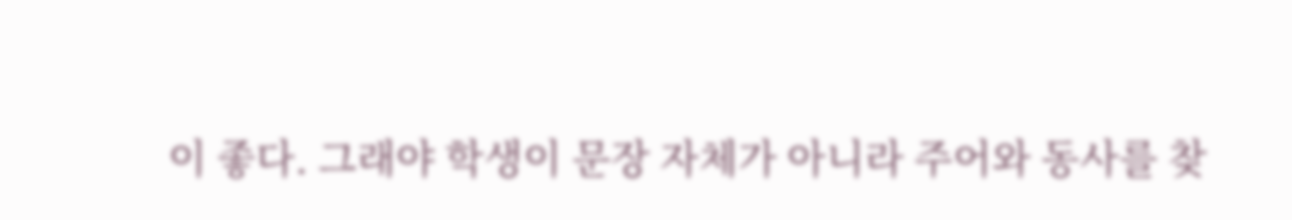이 좋다. 그래야 학생이 문장 자체가 아니라 주어와 동사를 찾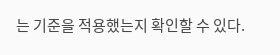는 기준을 적용했는지 확인할 수 있다.